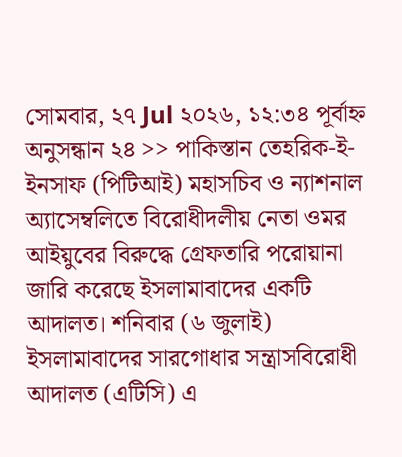সোমবার, ২৭ Jul ২০২৬, ১২:৩৪ পূর্বাহ্ন
অনুসন্ধান ২৪ >> পাকিস্তান তেহরিক-ই-ইনসাফ (পিটিআই) মহাসচিব ও ন্যাশনাল অ্যাসেম্বলিতে বিরোধীদলীয় নেতা ওমর আইয়ুবের বিরুদ্ধে গ্রেফতারি পরোয়ানা জারি করেছে ইসলামাবাদের একটি আদালত। শনিবার (৬ জুলাই) ইসলামাবাদের সারগোধার সন্ত্রাসবিরোধী আদালত (এটিসি) এ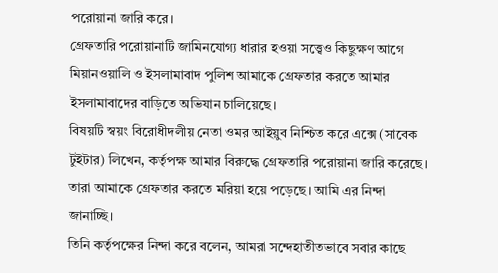পরোয়ানা জারি করে।
গ্রেফতারি পরোয়ানাটি জামিনযোগ্য ধারার হওয়া সত্ত্বেও কিছুক্ষণ আগে মিয়ানওয়ালি ও ইসলামাবাদ পুলিশ আমাকে গ্রেফতার করতে আমার ইসলামাবাদের বাড়িতে অভিযান চালিয়েছে।
বিষয়টি স্বয়ং বিরোধীদলীয় নেতা ওমর আইয়ুব নিশ্চিত করে এক্সে (সাবেক টুইটার) লিখেন, কর্তৃপক্ষ আমার বিরুদ্ধে গ্রেফতারি পরোয়ানা জারি করেছে। তারা আমাকে গ্রেফতার করতে মরিয়া হয়ে পড়েছে। আমি এর নিন্দা জানাচ্ছি।
তিনি কর্তৃপক্ষের নিন্দা করে বলেন, আমরা সন্দেহাতীতভাবে সবার কাছে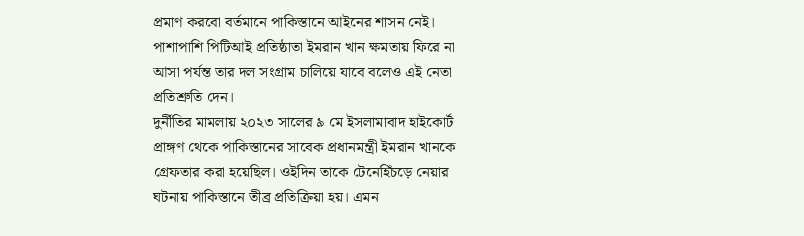প্রমাণ করবো বর্তমানে পাকিস্তানে আইনের শাসন নেই। পাশাপাশি পিটিআই প্রতিষ্ঠাতা ইমরান খান ক্ষমতায় ফিরে না আসা পর্যন্ত তার দল সংগ্রাম চালিয়ে যাবে বলেও এই নেতা প্রতিশ্রুতি দেন।
দুর্নীতির মামলায় ২০২৩ সালের ৯ মে ইসলামাবাদ হাইকোর্ট প্রাঙ্গণ থেকে পাকিস্তানের সাবেক প্রধানমন্ত্রী ইমরান খানকে গ্রেফতার করা হয়েছিল। ওইদিন তাকে টেনেহিঁচড়ে নেয়ার ঘটনায় পাকিস্তানে তীব্র প্রতিক্রিয়া হয়। এমন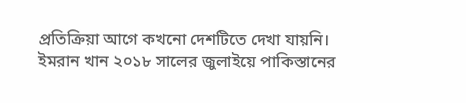প্রতিক্রিয়া আগে কখনো দেশটিতে দেখা যায়নি।
ইমরান খান ২০১৮ সালের জুলাইয়ে পাকিস্তানের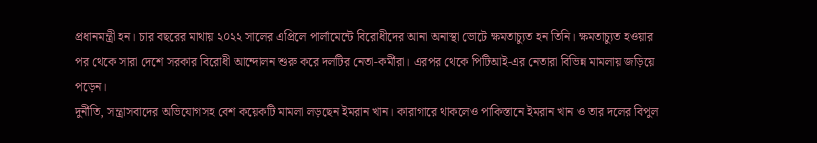প্রধানমন্ত্রী হন। চার বছরের মাথায় ২০২২ সালের এপ্রিলে পার্লামেন্টে বিরোধীদের আনা অনাস্থা ভোটে ক্ষমতাচ্যুত হন তিনি। ক্ষমতাচ্যুত হওয়ার পর থেকে সারা দেশে সরকার বিরোধী আন্দোলন শুরু করে দলটির নেতা-কর্মীরা। এরপর থেকে পিটিআই-এর নেতারা বিভিন্ন মামলায় জড়িয়ে পড়েন।
দুর্নীতি, সন্ত্রাসবাদের অভিযোগসহ বেশ কয়েকটি মামলা লড়ছেন ইমরান খান। কারাগারে থাকলেও পাকিস্তানে ইমরান খান ও তার দলের বিপুল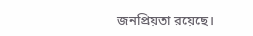জনপ্রিয়তা রয়েছে।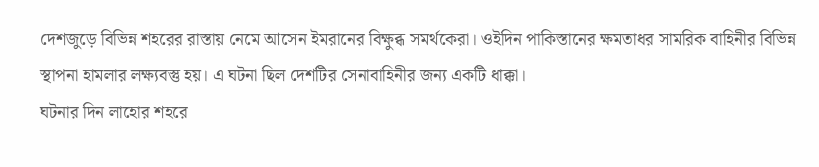দেশজুড়ে বিভিন্ন শহরের রাস্তায় নেমে আসেন ইমরানের বিক্ষুব্ধ সমর্থকেরা। ওইদিন পাকিস্তানের ক্ষমতাধর সামরিক বাহিনীর বিভিন্ন স্থাপনা হামলার লক্ষ্যবস্তু হয়। এ ঘটনা ছিল দেশটির সেনাবাহিনীর জন্য একটি ধাক্কা।
ঘটনার দিন লাহোর শহরে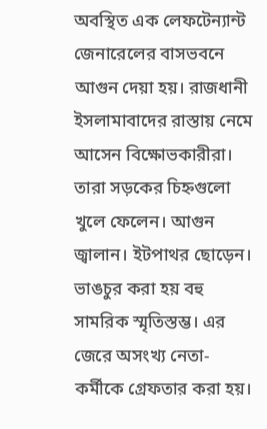অবস্থিত এক লেফটেন্যান্ট জেনারেলের বাসভবনে আগুন দেয়া হয়। রাজধানী ইসলামাবাদের রাস্তায় নেমে আসেন বিক্ষোভকারীরা। তারা সড়কের চিহ্নগুলো খুলে ফেলেন। আগুন জ্বালান। ইটপাথর ছোড়েন। ভাঙচুর করা হয় বহু সামরিক স্মৃতিস্তম্ভ। এর জেরে অসংখ্য নেতা-কর্মীকে গ্রেফতার করা হয়।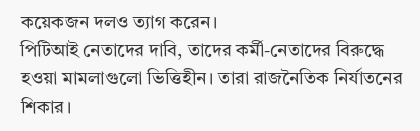কয়েকজন দলও ত্যাগ করেন।
পিটিআই নেতাদের দাবি, তাদের কর্মী-নেতাদের বিরুদ্ধে হওয়া মামলাগুলো ভিত্তিহীন। তারা রাজনৈতিক নির্যাতনের শিকার।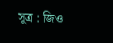সূত্র : জিও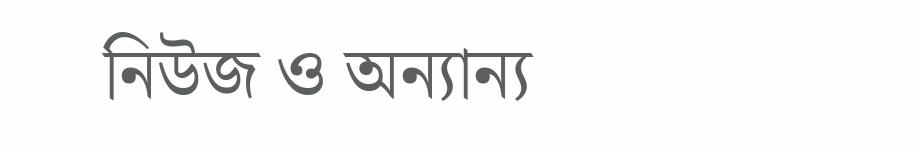নিউজ ও অন্যান্য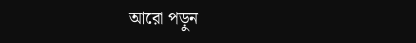আরো পড়ুন